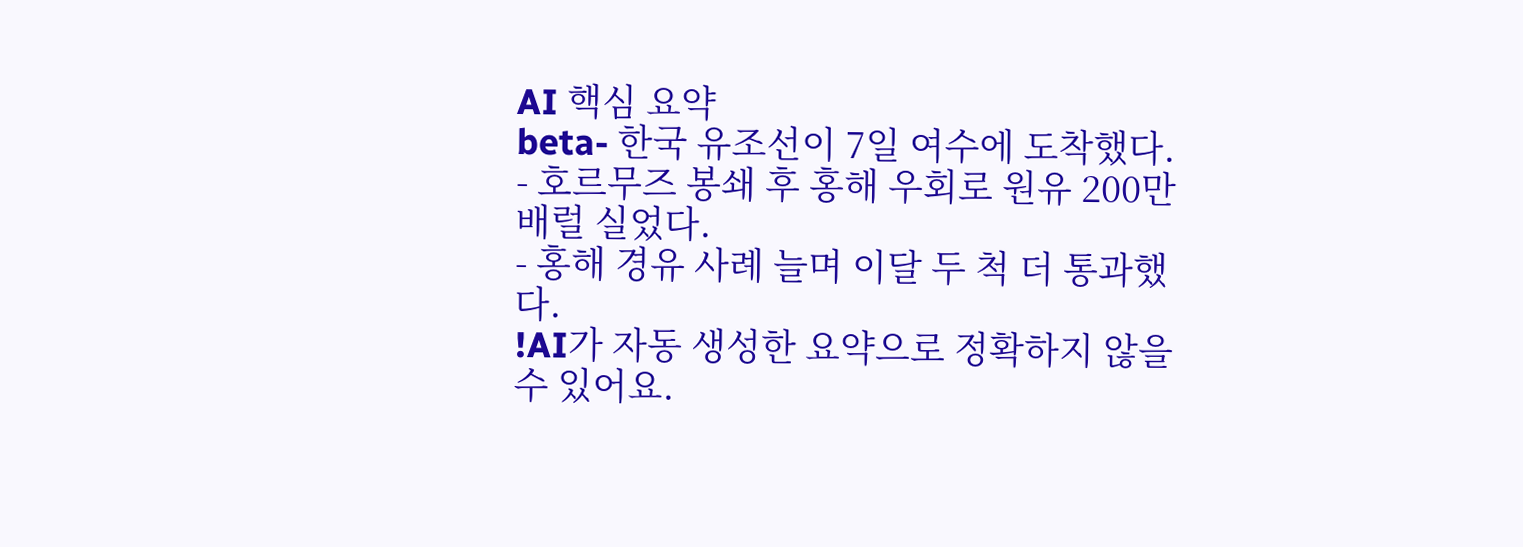AI 핵심 요약
beta- 한국 유조선이 7일 여수에 도착했다.
- 호르무즈 봉쇄 후 홍해 우회로 원유 200만 배럴 실었다.
- 홍해 경유 사례 늘며 이달 두 척 더 통과했다.
!AI가 자동 생성한 요약으로 정확하지 않을 수 있어요.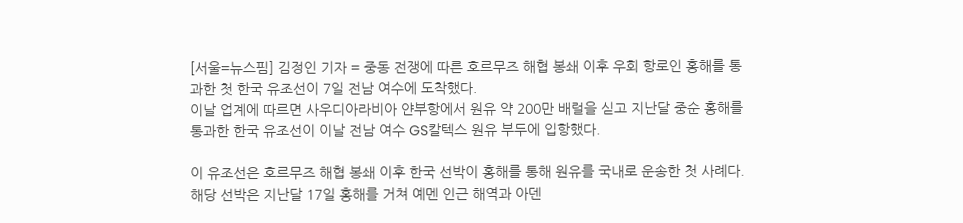[서울=뉴스핌] 김정인 기자 = 중동 전쟁에 따른 호르무즈 해협 봉쇄 이후 우회 항로인 홍해를 통과한 첫 한국 유조선이 7일 전남 여수에 도착했다.
이날 업계에 따르면 사우디아라비아 얀부항에서 원유 약 200만 배럴을 싣고 지난달 중순 홍해를 통과한 한국 유조선이 이날 전남 여수 GS칼텍스 원유 부두에 입항했다.

이 유조선은 호르무즈 해협 봉쇄 이후 한국 선박이 홍해를 통해 원유를 국내로 운송한 첫 사례다. 해당 선박은 지난달 17일 홍해를 거쳐 예멘 인근 해역과 아덴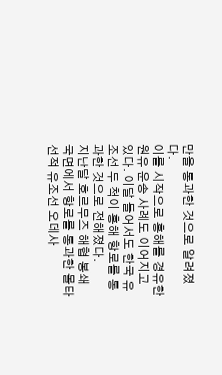만을 통과한 것으로 알려졌다.
이를 시작으로 홍해를 경유한 원유 운송 사례도 이어지고 있다. 이달 들어서도 한국 유조선 두 척이 홍해 항로를 통과한 것으로 전해졌다.
지난달 호르무즈 해협 봉쇄 국면에서 항로를 통과한 몰타 선적 유조선 오데사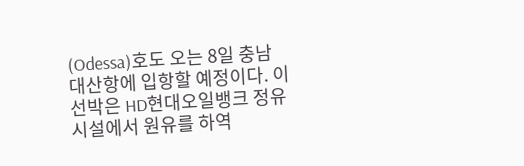(Odessa)호도 오는 8일 충남 대산항에 입항할 예정이다. 이 선박은 HD현대오일뱅크 정유시설에서 원유를 하역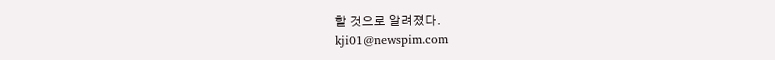할 것으로 알려졌다.
kji01@newspim.com